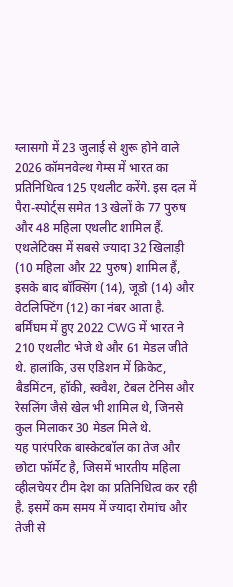ग्लासगो में 23 जुलाई से शुरू होने वाले 2026 कॉमनवेल्थ गेम्स में भारत का प्रतिनिधित्व 125 एथलीट करेंगे. इस दल में पैरा-स्पोर्ट्स समेत 13 खेलों के 77 पुरुष और 48 महिला एथलीट शामिल हैं.
एथलेटिक्स में सबसे ज्यादा 32 खिलाड़ी (10 महिला और 22 पुरुष) शामिल हैं, इसके बाद बॉक्सिंग (14), जूडो (14) और वेटलिफ्टिंग (12) का नंबर आता है. बर्मिंघम में हुए 2022 CWG में भारत ने 210 एथलीट भेजे थे और 61 मेडल जीते थे. हालांकि, उस एडिशन में क्रिकेट, बैडमिंटन, हॉकी, स्क्वैश, टेबल टेनिस और रेसलिंग जैसे खेल भी शामिल थे, जिनसे कुल मिलाकर 30 मेडल मिले थे.
यह पारंपरिक बास्केटबॉल का तेज और छोटा फॉर्मेट है, जिसमें भारतीय महिला व्हीलचेयर टीम देश का प्रतिनिधित्व कर रही है. इसमें कम समय में ज्यादा रोमांच और तेजी से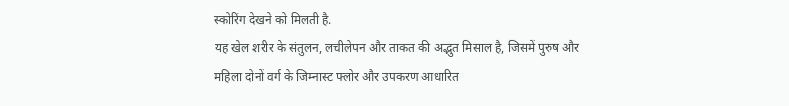स्कोरिंग देखने को मिलती है.
यह खेल शरीर के संतुलन, लचीलेपन और ताकत की अद्भुत मिसाल है, जिसमें पुरुष और महिला दोनों वर्ग के जिम्नास्ट फ्लोर और उपकरण आधारित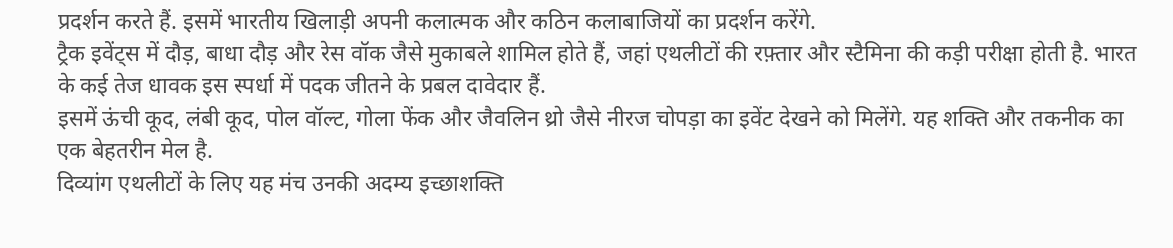प्रदर्शन करते हैं. इसमें भारतीय खिलाड़ी अपनी कलात्मक और कठिन कलाबाजियों का प्रदर्शन करेंगे.
ट्रैक इवेंट्स में दौड़, बाधा दौड़ और रेस वॉक जैसे मुकाबले शामिल होते हैं, जहां एथलीटों की रफ़्तार और स्टैमिना की कड़ी परीक्षा होती है. भारत के कई तेज धावक इस स्पर्धा में पदक जीतने के प्रबल दावेदार हैं.
इसमें ऊंची कूद, लंबी कूद, पोल वॉल्ट, गोला फेंक और जैवलिन थ्रो जैसे नीरज चोपड़ा का इवेंट देखने को मिलेंगे. यह शक्ति और तकनीक का एक बेहतरीन मेल है.
दिव्यांग एथलीटों के लिए यह मंच उनकी अदम्य इच्छाशक्ति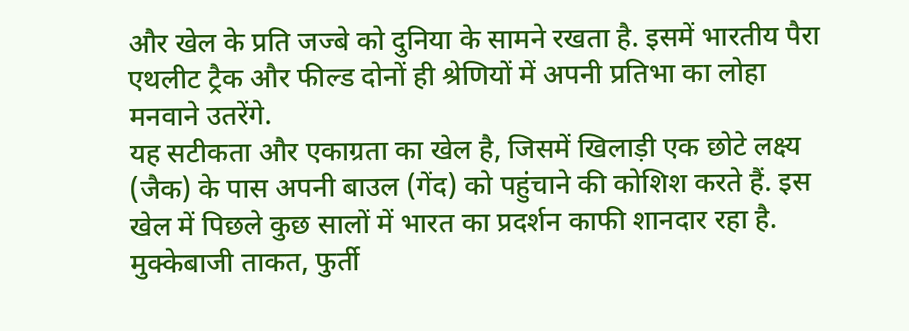और खेल के प्रति जज्बे को दुनिया के सामने रखता है. इसमें भारतीय पैरा एथलीट ट्रैक और फील्ड दोनों ही श्रेणियों में अपनी प्रतिभा का लोहा मनवाने उतरेंगे.
यह सटीकता और एकाग्रता का खेल है, जिसमें खिलाड़ी एक छोटे लक्ष्य (जैक) के पास अपनी बाउल (गेंद) को पहुंचाने की कोशिश करते हैं. इस खेल में पिछले कुछ सालों में भारत का प्रदर्शन काफी शानदार रहा है.
मुक्केबाजी ताकत, फुर्ती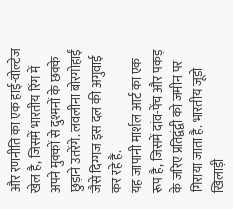और रणनीति का एक हाई-वोल्टेज खेल है, जिसमें भारतीय रिंग में अपने मुक्कों से दुश्मनों के छक्के छुड़ाने उतरेंगे. लवलीना बोरगोहाईं जैसे दिग्गज इस दल की अगुवाई कर रहे हैं.
यह जापानी मार्शल आर्ट का एक रूप है, जिसमें दांव-पेंच और पकड़ के जरिए प्रतिद्वंद्वी को जमीन पर गिराया जाता है. भारतीय जूडो खिलाड़ी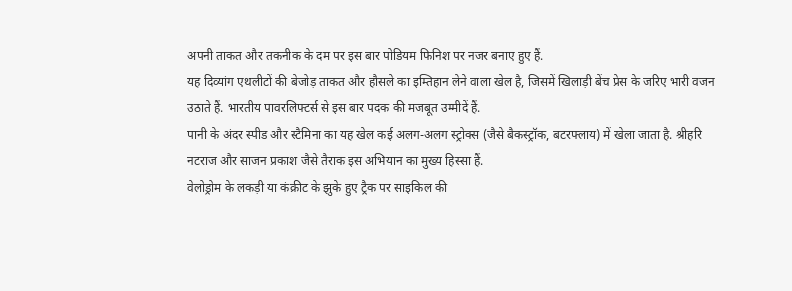अपनी ताकत और तकनीक के दम पर इस बार पोडियम फिनिश पर नजर बनाए हुए हैं.
यह दिव्यांग एथलीटों की बेजोड़ ताकत और हौसले का इम्तिहान लेने वाला खेल है, जिसमें खिलाड़ी बेंच प्रेस के जरिए भारी वजन उठाते हैं. भारतीय पावरलिफ्टर्स से इस बार पदक की मजबूत उम्मीदें हैं.
पानी के अंदर स्पीड और स्टैमिना का यह खेल कई अलग-अलग स्ट्रोक्स (जैसे बैकस्ट्रॉक, बटरफ्लाय) में खेला जाता है. श्रीहरि नटराज और साजन प्रकाश जैसे तैराक इस अभियान का मुख्य हिस्सा हैं.
वेलोड्रोम के लकड़ी या कंक्रीट के झुके हुए ट्रैक पर साइकिल की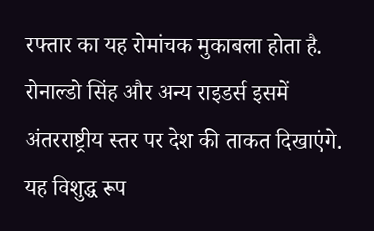रफ्तार का यह रोमांचक मुकाबला होता है. रोनाल्डो सिंह और अन्य राइडर्स इसमें अंतरराष्ट्रीय स्तर पर देश की ताकत दिखाएंगे.
यह विशुद्ध रूप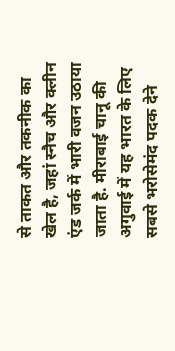से ताकत और तकनीक का खेल है, जहां स्नैच और क्लीन एंड जर्क में भारी वजन उठाया जाता है. मीराबाई चानू की अगुवाई में यह भारत के लिए सबसे भरोसेमंद पदक देने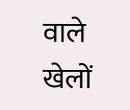वाले खेलों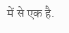में से एक है.